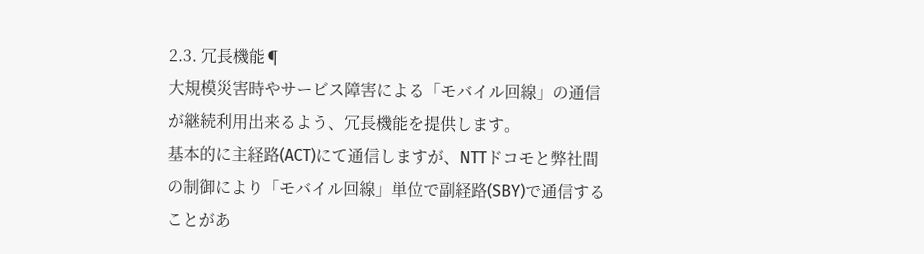2.3. 冗長機能¶
大規模災害時やサービス障害による「モバイル回線」の通信が継続利用出来るよう、冗長機能を提供します。
基本的に主経路(ACT)にて通信しますが、NTTドコモと弊社間の制御により「モバイル回線」単位で副経路(SBY)で通信することがあ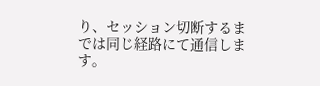り、セッション切断するまでは同じ経路にて通信します。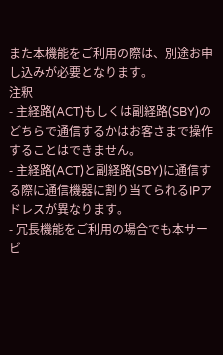また本機能をご利用の際は、別途お申し込みが必要となります。
注釈
- 主経路(ACT)もしくは副経路(SBY)のどちらで通信するかはお客さまで操作することはできません。
- 主経路(ACT)と副経路(SBY)に通信する際に通信機器に割り当てられるIPアドレスが異なります。
- 冗長機能をご利用の場合でも本サービ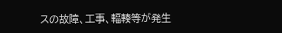スの故障、工事、輻輳等が発生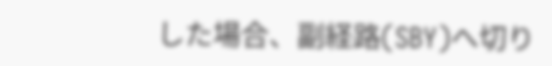した場合、副経路(SBY)へ切り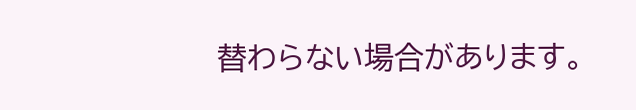替わらない場合があります。